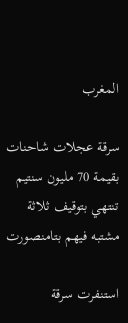المغرب

سرقة عجلات شاحنات بقيمة 70 مليون سنتيم تنتهي بتوقيف ثلاثة مشتبه فيهم بتامنصورت

استنفرت سرقة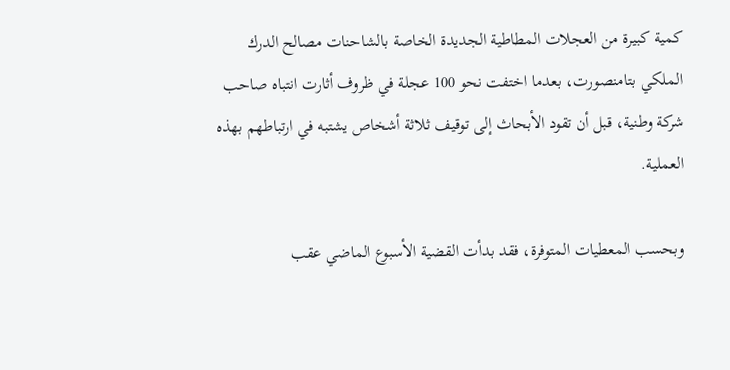كمية كبيرة من العجلات المطاطية الجديدة الخاصة بالشاحنات مصالح الدرك الملكي بتامنصورت، بعدما اختفت نحو 100 عجلة في ظروف أثارت انتباه صاحب شركة وطنية، قبل أن تقود الأبحاث إلى توقيف ثلاثة أشخاص يشتبه في ارتباطهم بهذه العملية.

وبحسب المعطيات المتوفرة، فقد بدأت القضية الأسبوع الماضي عقب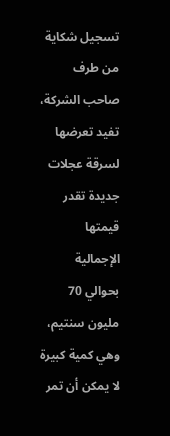تسجيل شكاية من طرف صاحب الشركة، تفيد تعرضها لسرقة عجلات جديدة تقدر قيمتها الإجمالية بحوالي 70 مليون سنتيم، وهي كمية كبيرة لا يمكن أن تمر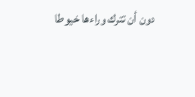دون أن تترك وراءها خيوطا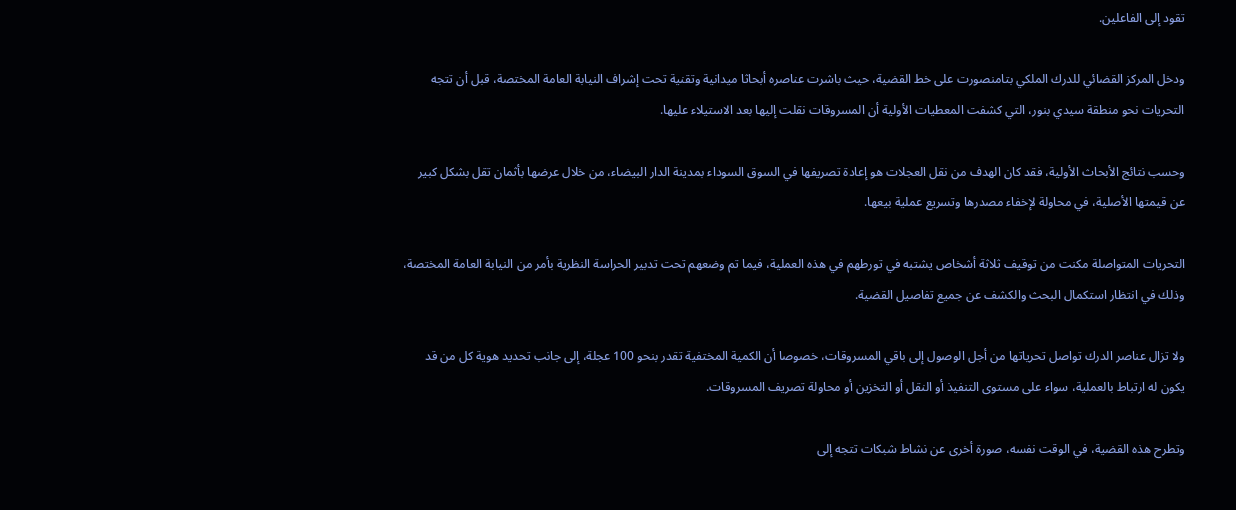تقود إلى الفاعلين.

ودخل المركز القضائي للدرك الملكي بتامنصورت على خط القضية، حيث باشرت عناصره أبحاثا ميدانية وتقنية تحت إشراف النيابة العامة المختصة، قبل أن تتجه التحريات نحو منطقة سيدي بنور، التي كشفت المعطيات الأولية أن المسروقات نقلت إليها بعد الاستيلاء عليها.

وحسب نتائج الأبحاث الأولية، فقد كان الهدف من نقل العجلات هو إعادة تصريفها في السوق السوداء بمدينة الدار البيضاء، من خلال عرضها بأثمان تقل بشكل كبير عن قيمتها الأصلية، في محاولة لإخفاء مصدرها وتسريع عملية بيعها.

التحريات المتواصلة مكنت من توقيف ثلاثة أشخاص يشتبه في تورطهم في هذه العملية، فيما تم وضعهم تحت تدبير الحراسة النظرية بأمر من النيابة العامة المختصة، وذلك في انتظار استكمال البحث والكشف عن جميع تفاصيل القضية.

ولا تزال عناصر الدرك تواصل تحرياتها من أجل الوصول إلى باقي المسروقات، خصوصا أن الكمية المختفية تقدر بنحو 100 عجلة، إلى جانب تحديد هوية كل من قد يكون له ارتباط بالعملية، سواء على مستوى التنفيذ أو النقل أو التخزين أو محاولة تصريف المسروقات.

وتطرح هذه القضية، في الوقت نفسه، صورة أخرى عن نشاط شبكات تتجه إلى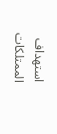استهداف الممتلكات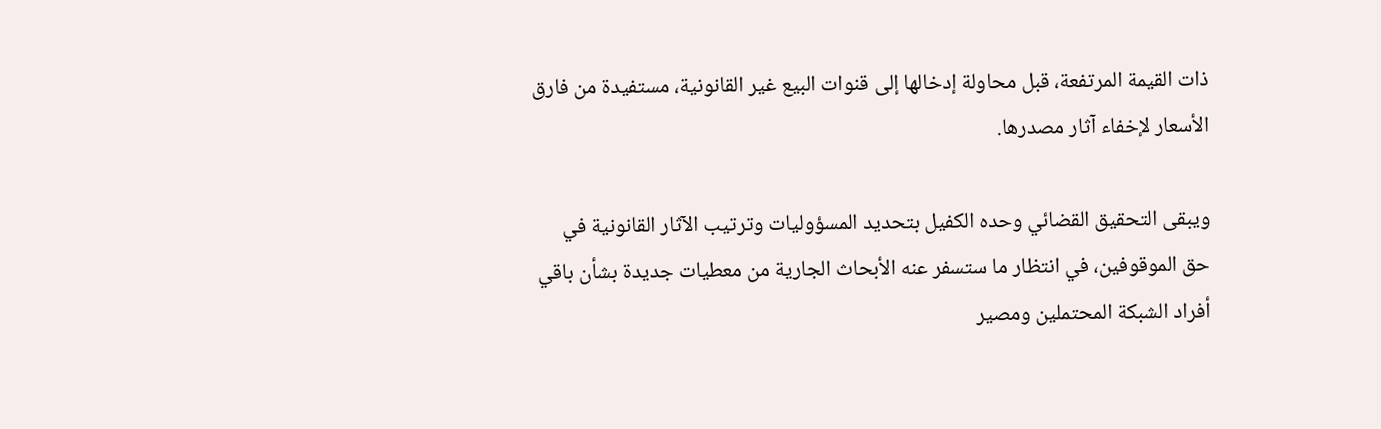ذات القيمة المرتفعة، قبل محاولة إدخالها إلى قنوات البيع غير القانونية، مستفيدة من فارق الأسعار لإخفاء آثار مصدرها.

ويبقى التحقيق القضائي وحده الكفيل بتحديد المسؤوليات وترتيب الآثار القانونية في حق الموقوفين، في انتظار ما ستسفر عنه الأبحاث الجارية من معطيات جديدة بشأن باقي أفراد الشبكة المحتملين ومصير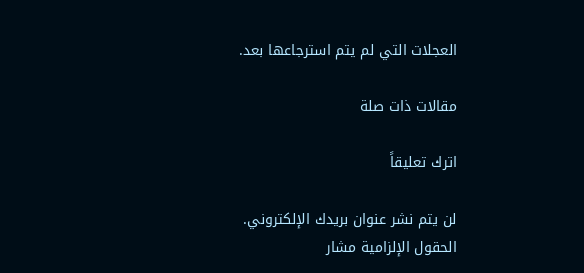العجلات التي لم يتم استرجاعها بعد.

مقالات ذات صلة

اترك تعليقاً

لن يتم نشر عنوان بريدك الإلكتروني. الحقول الإلزامية مشار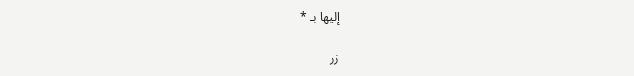إليها بـ *

زر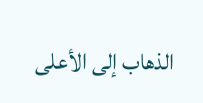الذهاب إلى الأعلى